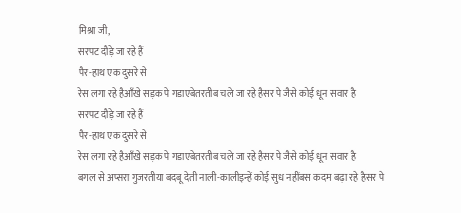मिश्रा जी,
सरपट दौड़े जा रहे हैं
पैर-हाथ एक दुसरे से
रेस लगा रहे हैआँखे सड़क पे गडाएबेतरतीब चले जा रहे हैसर पे जैसे कोई धून सवार है
सरपट दौड़े जा रहे हैं
पैर-हाथ एक दुसरे से
रेस लगा रहे हैआँखे सड़क पे गडाएबेतरतीब चले जा रहे हैसर पे जैसे कोई धून सवार है
बगल से अप्सरा गुजरतीया बदबू देती नाली-कालीइन्हें कोई सुध नहींबस कदम बढ़ा रहे हैसर पे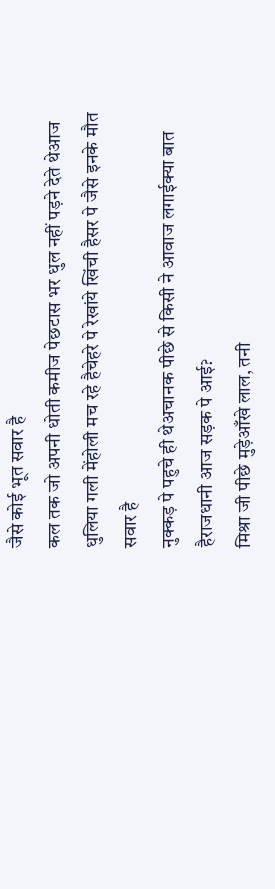जैसे कोई भूत सवार है
कल तक जो अपनी धोती कमीज पेछटास भर धुल नहीं पड़ने देते थेआज धुलिया गली मेंहोली मच रहे हैचेहरे पे रेखांये खिंची हैसर पे जैसे इनके मौत सवार है
नुक्कड़ पे पहुचे ही थेअचानक पीछे से किसी ने आवाज लगाईक्या बात हैराजधानी आज सड़क पे आई?
मिश्रा जी पीछे मुड़ेआँखे लाल, तनी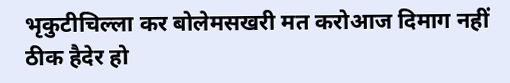भृकुटीचिल्ला कर बोलेमसखरी मत करोआज दिमाग नहीं ठीक हैदेर हो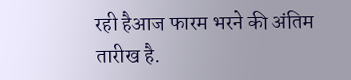रही हैआज फारम भरने की अंतिम तारीख है.